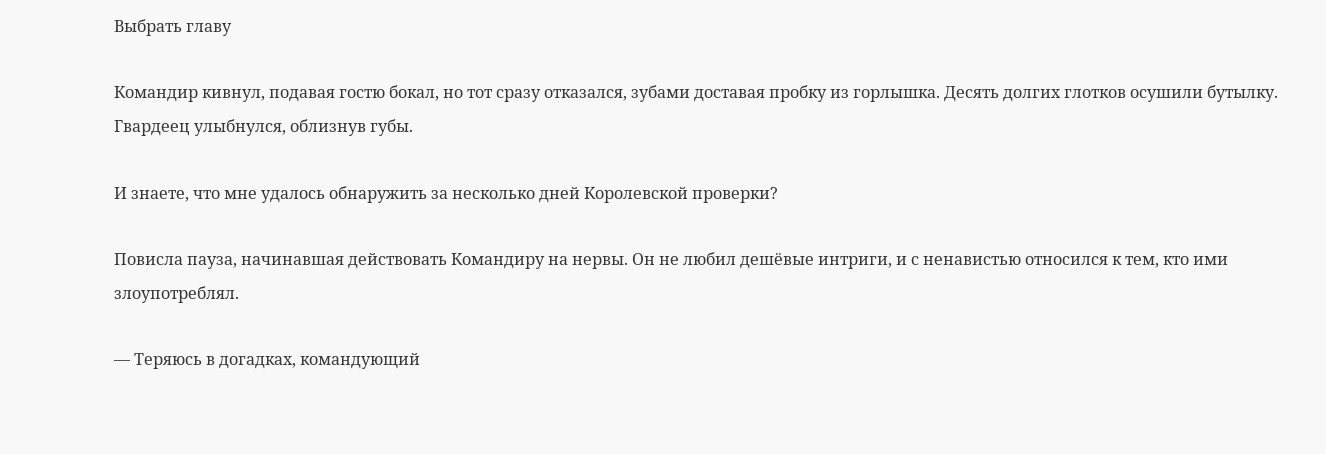Выбрать главу

Командир кивнул, подавая гостю бокал, но тот сразу отказался, зубами доставая пробку из горлышка. Десять долгих глотков осушили бутылку. Гвардеец улыбнулся, облизнув губы.

И знаете, что мне удалось обнаружить за несколько дней Королевской проверки?

Повисла пауза, начинавшая действовать Командиру на нервы. Он не любил дешёвые интриги, и с ненавистью относился к тем, кто ими злоупотреблял.

— Теряюсь в догадках, командующий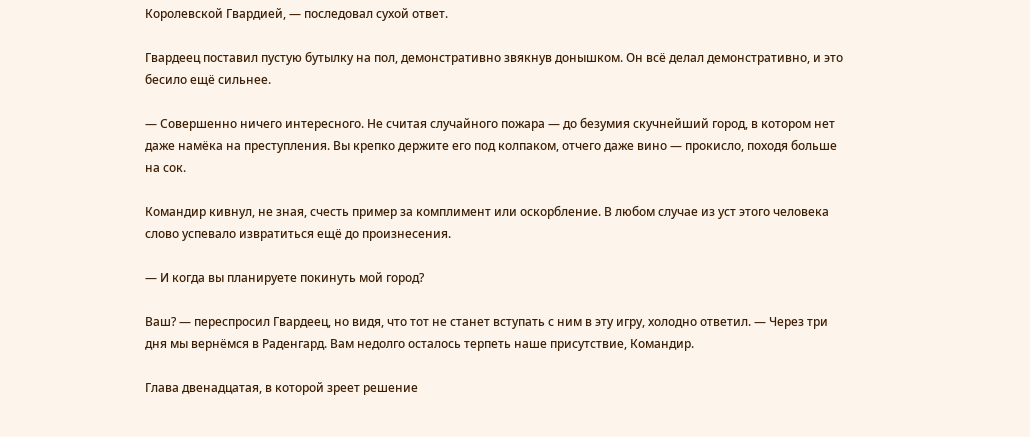Королевской Гвардией, — последовал сухой ответ.

Гвардеец поставил пустую бутылку на пол, демонстративно звякнув донышком. Он всё делал демонстративно, и это бесило ещё сильнее.

— Совершенно ничего интересного. Не считая случайного пожара — до безумия скучнейший город, в котором нет даже намёка на преступления. Вы крепко держите его под колпаком, отчего даже вино — прокисло, походя больше на сок.

Командир кивнул, не зная, счесть пример за комплимент или оскорбление. В любом случае из уст этого человека слово успевало извратиться ещё до произнесения.

— И когда вы планируете покинуть мой город?

Ваш? — переспросил Гвардеец, но видя, что тот не станет вступать с ним в эту игру, холодно ответил. — Через три дня мы вернёмся в Раденгард. Вам недолго осталось терпеть наше присутствие, Командир.

Глава двенадцатая, в которой зреет решение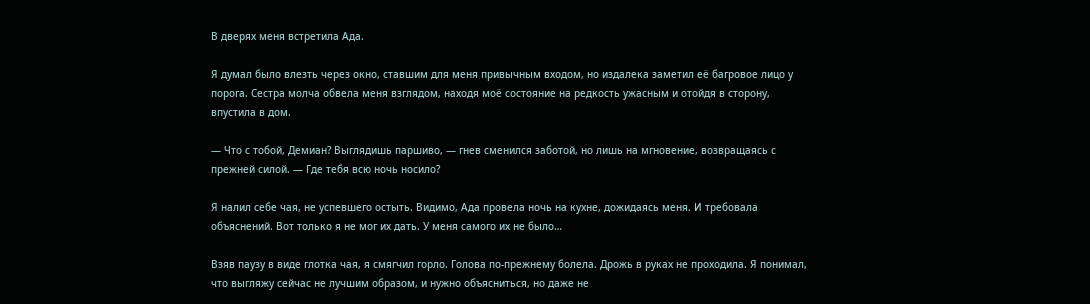В дверях меня встретила Ада.

Я думал было влезть через окно, ставшим для меня привычным входом, но издалека заметил её багровое лицо у порога. Сестра молча обвела меня взглядом, находя моё состояние на редкость ужасным и отойдя в сторону, впустила в дом.

— Что с тобой, Демиан? Выглядишь паршиво, — гнев сменился заботой, но лишь на мгновение, возвращаясь с прежней силой. — Где тебя всю ночь носило?

Я налил себе чая, не успевшего остыть. Видимо, Ада провела ночь на кухне, дожидаясь меня. И требовала объяснений. Вот только я не мог их дать. У меня самого их не было…

Взяв паузу в виде глотка чая, я смягчил горло. Голова по-прежнему болела. Дрожь в руках не проходила. Я понимал, что выгляжу сейчас не лучшим образом, и нужно объясниться, но даже не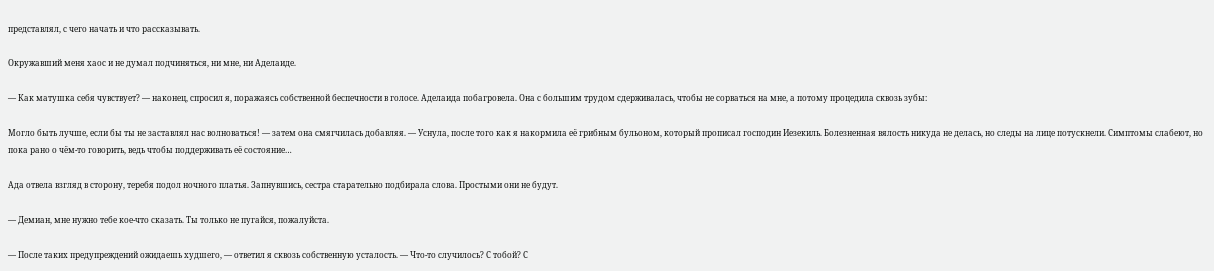представлял, с чего начать и что рассказывать.

Окружавший меня хаос и не думал подчиняться, ни мне, ни Аделаиде.

— Как матушка себя чувствует? — наконец, спросил я, поражаясь собственной беспечности в голосе. Аделаида побагровела. Она с большим трудом сдерживалась, чтобы не сорваться на мне, а потому процедила сквозь зубы:

Могло быть лучше, если бы ты не заставлял нас волноваться! — затем она смягчилась добавляя. — Уснула, после того как я накормила её грибным бульоном, который прописал господин Иезекиль. Болезненная вялость никуда не делась, но следы на лице потускнели. Симптомы слабеют, но пока рано о чём-то говорить, ведь чтобы поддерживать её состояние…

Ада отвела взгляд в сторону, теребя подол ночного платья. Запнувшись, сестра старательно подбирала слова. Простыми они не будут.

— Демиан, мне нужно тебе кое-что сказать. Ты только не пугайся, пожалуйста.

— После таких предупреждений ожидаешь худшего, — ответил я сквозь собственную усталость. — Что-то случилось? С тобой? С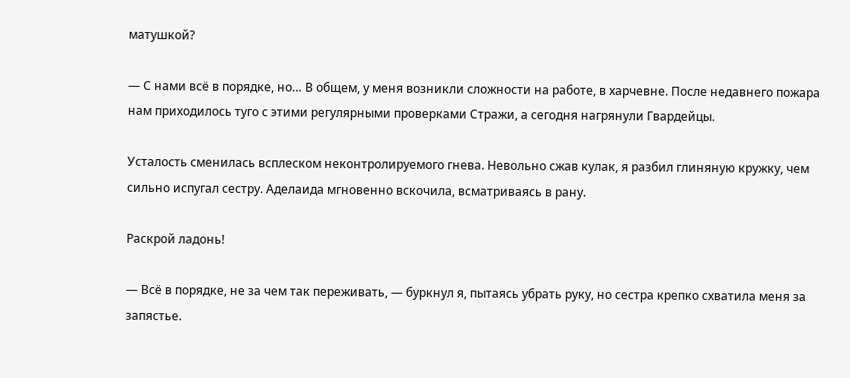матушкой?

— С нами всё в порядке, но… В общем, у меня возникли сложности на работе, в харчевне. После недавнего пожара нам приходилось туго с этими регулярными проверками Стражи, а сегодня нагрянули Гвардейцы.

Усталость сменилась всплеском неконтролируемого гнева. Невольно сжав кулак, я разбил глиняную кружку, чем сильно испугал сестру. Аделаида мгновенно вскочила, всматриваясь в рану.

Раскрой ладонь!

— Всё в порядке, не за чем так переживать, — буркнул я, пытаясь убрать руку, но сестра крепко схватила меня за запястье.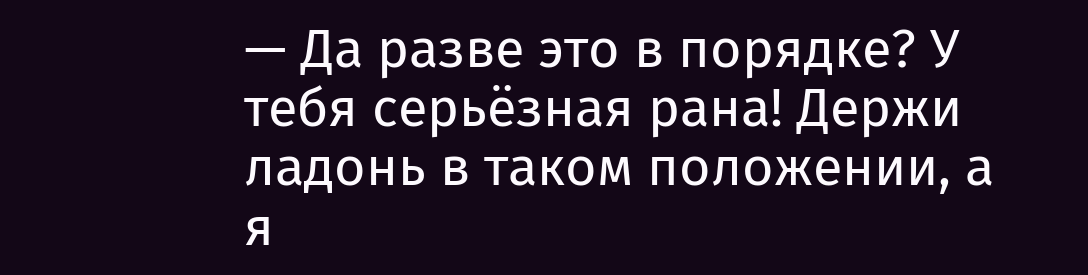— Да разве это в порядке? У тебя серьёзная рана! Держи ладонь в таком положении, а я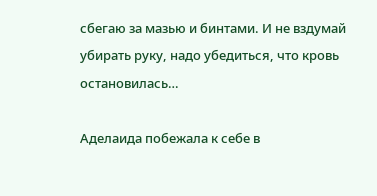сбегаю за мазью и бинтами. И не вздумай убирать руку, надо убедиться, что кровь остановилась…

Аделаида побежала к себе в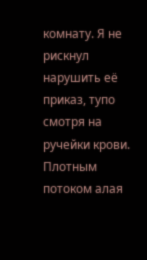комнату. Я не рискнул нарушить её приказ, тупо смотря на ручейки крови. Плотным потоком алая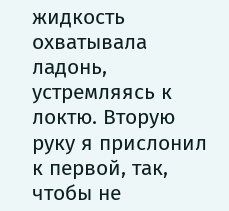жидкость охватывала ладонь, устремляясь к локтю. Вторую руку я прислонил к первой, так, чтобы не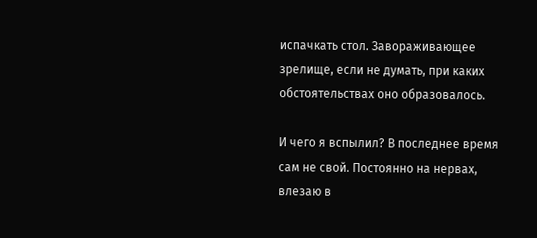испачкать стол. Завораживающее зрелище, если не думать, при каких обстоятельствах оно образовалось.

И чего я вспылил? В последнее время сам не свой. Постоянно на нервах, влезаю в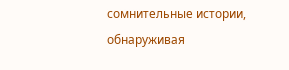сомнительные истории, обнаруживая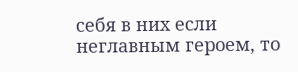себя в них если неглавным героем, то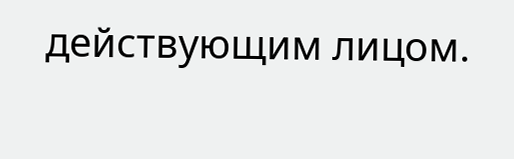действующим лицом.